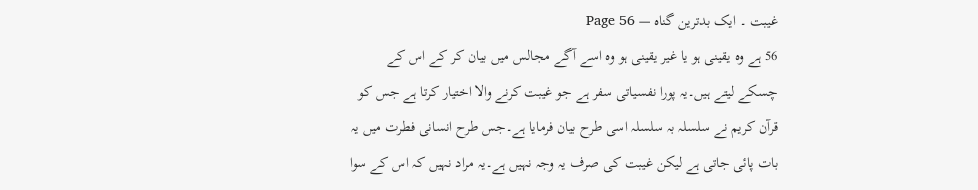غیبت ۔ ایک بدترین گناہ — Page 56
56 ہے وہ یقینی ہو یا غیر یقینی ہو وہ اسے آگے مجالس میں بیان کر کے اس کے چسکے لیتے ہیں۔یہ پورا نفسیاتی سفر ہے جو غیبت کرنے والا اختیار کرتا ہے جس کو قرآن کریم نے سلسلہ بہ سلسلہ اسی طرح بیان فرمایا ہے۔جس طرح انسانی فطرت میں یہ بات پائی جاتی ہے لیکن غیبت کی صرف یہ وجہ نہیں ہے۔یہ مراد نہیں کہ اس کے سوا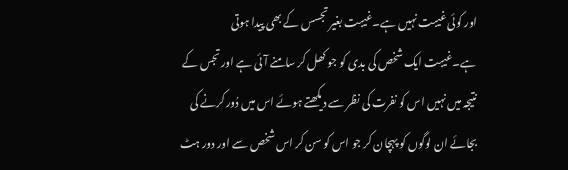اور کوئی غیبت نہیں ہے۔غیبت بغیر تجسس کے بھی پیدا ہوتی ہے۔غیبت ایک شخص کی بدی کو جو کھل کر سامنے آئی ہے اور تجس کے نتیجہ میں نہیں اس کو نفرت کی نظر سے دیکھتے ہوئے اس میں دُور کرنے کی بجائے ان لوگوں کو پہچان کر جو اس کو سن کر اس شخص سے اور دور ہٹ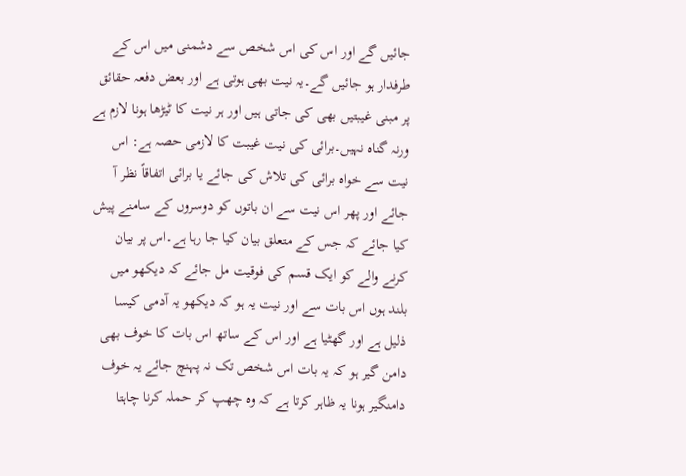جائیں گے اور اس کی اس شخص سے دشمنی میں اس کے طرفدار ہو جائیں گے۔یہ نیت بھی ہوتی ہے اور بعض دفعہ حقائق پر مبنی غیبتیں بھی کی جاتی ہیں اور ہر نیت کا ٹیڑھا ہونا لازم ہے ورنہ گناہ نہیں۔برائی کی نیت غیبت کا لازمی حصہ ہے: اس نیت سے خواہ برائی کی تلاش کی جائے یا برائی اتفاقاً نظر آ جائے اور پھر اس نیت سے ان باتوں کو دوسروں کے سامنے پیش کیا جائے کہ جس کے متعلق بیان کیا جا رہا ہے۔اس پر بیان کرنے والے کو ایک قسم کی فوقیت مل جائے کہ دیکھو میں بلند ہوں اس بات سے اور نیت یہ ہو کہ دیکھو یہ آدمی کیسا ذلیل ہے اور گھٹیا ہے اور اس کے ساتھ اس بات کا خوف بھی دامن گیر ہو کہ یہ بات اس شخص تک نہ پہنچ جائے یہ خوف دامنگیر ہونا یہ ظاہر کرتا ہے کہ وہ چھپ کر حملہ کرنا چاہتا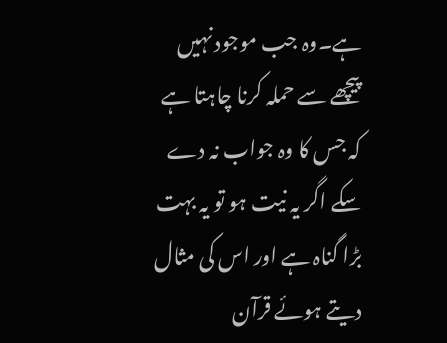ہے۔وہ جب موجود نہیں پیچھے سے حملہ کرنا چاہتا ہے کہ جس کا وہ جواب نہ دے سکے اگر یہ نیت ہو تو یہ بہت بڑا گناہ ہے اور اس کی مثال دیتے ہوئے قرآن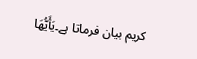کریم بیان فرماتا ہے۔يَأَيُّهَا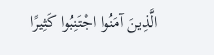الَّذِينَ آمَنُوا اجْتَنِبُوا كَثِيرًا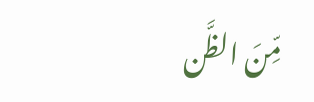مِّنَ الظَّن